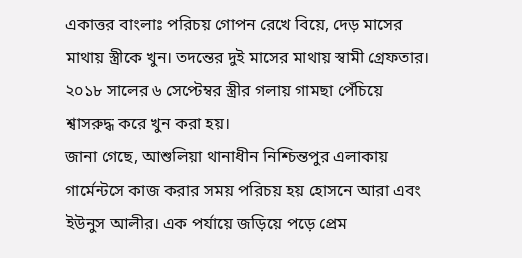একাত্তর বাংলাঃ পরিচয় গোপন রেখে বিয়ে, দেড় মাসের মাথায় স্ত্রীকে খুন। তদন্তের দুই মাসের মাথায় স্বামী গ্রেফতার। ২০১৮ সালের ৬ সেপ্টেম্বর স্ত্রীর গলায় গামছা পেঁচিয়ে শ্বাসরুদ্ধ করে খুন করা হয়।
জানা গেছে, আশুলিয়া থানাধীন নিশ্চিন্তপুর এলাকায় গার্মেন্টসে কাজ করার সময় পরিচয় হয় হোসনে আরা এবং ইউনুস আলীর। এক পর্যায়ে জড়িয়ে পড়ে প্রেম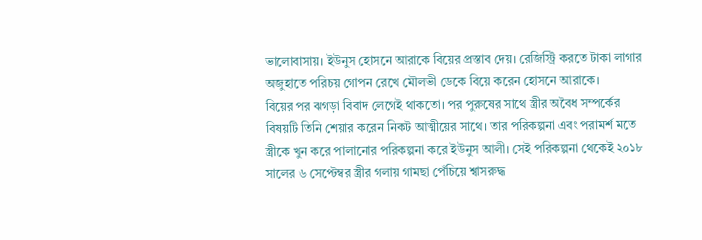ভালোবাসায়। ইউনুস হোসনে আরাকে বিয়ের প্রস্তাব দেয়। রেজিস্ট্রি করতে টাকা লাগার অজুহাতে পরিচয় গোপন রেখে মৌলভী ডেকে বিয়ে করেন হোসনে আরাকে।
বিয়ের পর ঝগড়া বিবাদ লেগেই থাকতো। পর পুরুষের সাথে স্ত্রীর অবৈধ সম্পর্কের বিষয়টি তিনি শেয়ার করেন নিকট আত্মীয়ের সাথে। তার পরিকল্পনা এবং পরামর্শ মতে স্ত্রীকে খুন করে পালানোর পরিকল্পনা করে ইউনুস আলী। সেই পরিকল্পনা থেকেই ২০১৮ সালের ৬ সেপ্টেম্বর স্ত্রীর গলায় গামছা পেঁচিয়ে শ্বাসরুদ্ধ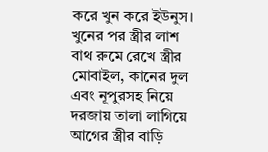করে খুন করে ইউনুস।
খুনের পর স্ত্রীর লাশ বাথ রুমে রেখে স্ত্রীর মোবাইল, কানের দুল এবং নূপুরসহ নিয়ে দরজায় তালা লাগিয়ে আগের স্ত্রীর বাড়ি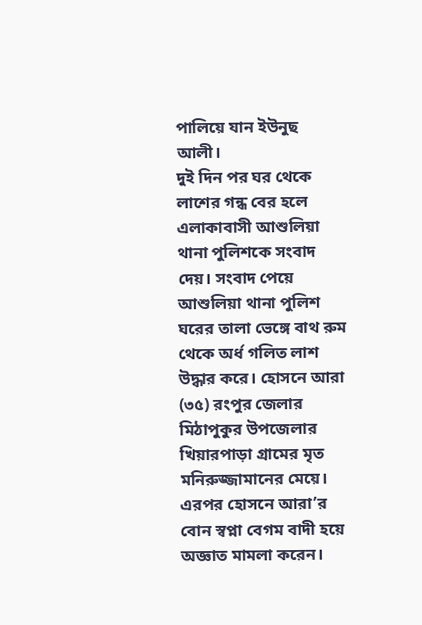পালিয়ে যান ইউনুছ আলী।
দুই দিন পর ঘর থেকে লাশের গন্ধ বের হলে এলাকাবাসী আশুলিয়া থানা পুলিশকে সংবাদ দেয়। সংবাদ পেয়ে আশুলিয়া থানা পুলিশ ঘরের তালা ভেঙ্গে বাথ রুম থেকে অর্ধ গলিত লাশ উদ্ধার করে। হোসনে আরা (৩৫) রংপুর জেলার মিঠাপুকুর উপজেলার খিয়ারপাড়া গ্রামের মৃত মনিরুজ্জামানের মেয়ে।
এরপর হোসনে আরা’র বোন স্বপ্না বেগম বাদী হয়ে অজ্ঞাত মামলা করেন।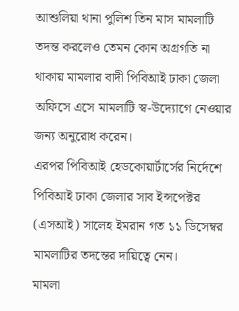আশুলিয়া থানা পুলিশ তিন মাস মামলাটি তদন্ত করলেও তেমন কোন অগ্রগতি না থাকায় মামলার বাদী পিবিআই ঢাকা জেলা অফিসে এসে মামলাটি স্ব-উদ্যোগে নেওয়ার জন্য অনুরোধ করেন।
এরপর পিবিআই হেডকোয়ার্টার্সের নির্দেশে পিবিআই ঢাকা জেলার সাব ইন্সপেক্টর (এসআই) সালেহ ইমরান গত ১১ ডিসেম্বর মামলাটির তদন্তের দায়িত্বে নেন।
মামলা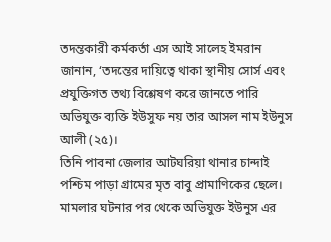তদন্তকারী কর্মকর্তা এস আই সালেহ ইমরান জানান, ‘তদন্তের দায়িত্বে থাকা স্থানীয় সোর্স এবং প্রযুক্তিগত তথ্য বিশ্লেষণ করে জানতে পারি অভিযুক্ত ব্যক্তি ইউসুফ নয় তার আসল নাম ইউনুস আলী (২৫)।
তিনি পাবনা জেলার আটঘরিয়া থানার চান্দাই পশ্চিম পাড়া গ্রামের মৃত বাবু প্রামাণিকের ছেলে। মামলার ঘটনার পর থেকে অভিযুক্ত ইউনুস এর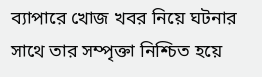ব্যাপারে খোজ খবর নিয়ে ঘটনার সাথে তার সম্পৃক্তা নিশ্চিত হয়ে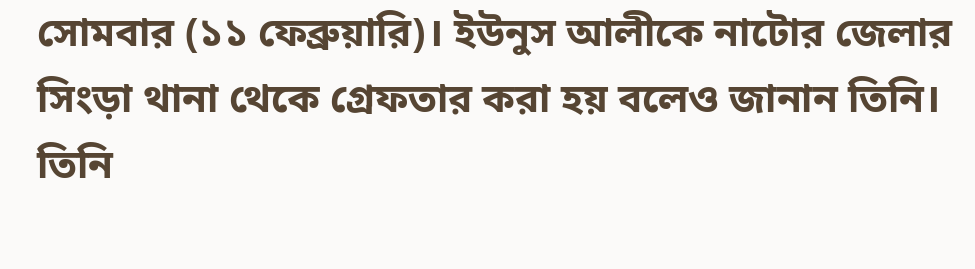সোমবার (১১ ফেব্রুয়ারি)। ইউনুস আলীকে নাটোর জেলার সিংড়া থানা থেকে গ্রেফতার করা হয় বলেও জানান তিনি।
তিনি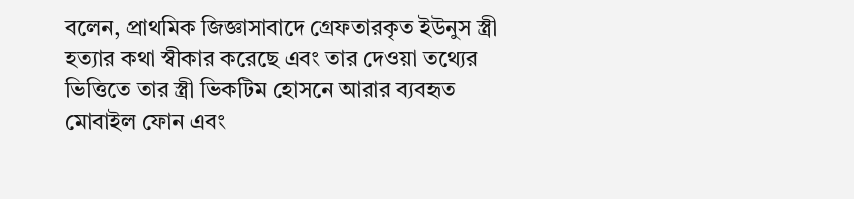বলেন, প্রাথমিক জিজ্ঞাসাবাদে গ্রেফতারকৃত ইউনুস স্ত্রী হত্যার কথা স্বীকার করেছে এবং তার দেওয়া তথ্যের ভিত্তিতে তার স্ত্রী ভিকটিম হোসনে আরার ব্যবহৃত মোবাইল ফোন এবং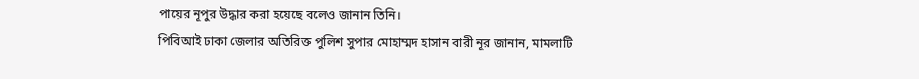পায়ের নূপুর উদ্ধার করা হয়েছে বলেও জানান তিনি।
পিবিআই ঢাকা জেলার অতিরিক্ত পুলিশ সুপার মোহাম্মদ হাসান বারী নূর জানান, মামলাটি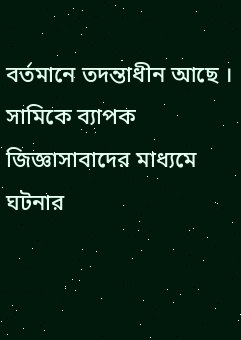বর্তমানে তদন্তাধীন আছে । সামিকে ব্যাপক জিজ্ঞাসাবাদের মাধ্যমে ঘটনার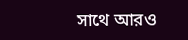সাথে আরও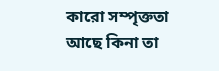কারো সম্পৃক্ততা আছে কিনা তা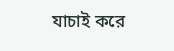যাচাই করে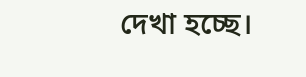দেখা হচ্ছে।